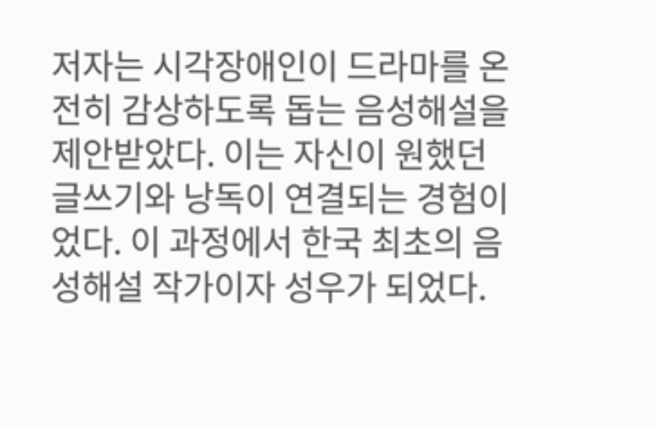저자는 시각장애인이 드라마를 온전히 감상하도록 돕는 음성해설을 제안받았다. 이는 자신이 원했던 글쓰기와 낭독이 연결되는 경험이었다. 이 과정에서 한국 최초의 음성해설 작가이자 성우가 되었다.